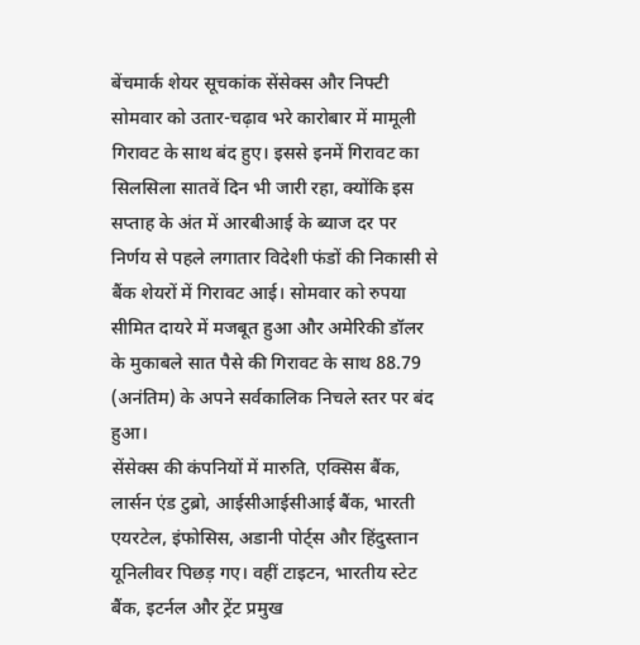बेंचमार्क शेयर सूचकांक सेंसेक्स और निफ्टी सोमवार को उतार-चढ़ाव भरे कारोबार में मामूली गिरावट के साथ बंद हुए। इससे इनमें गिरावट का सिलसिला सातवें दिन भी जारी रहा, क्योंकि इस सप्ताह के अंत में आरबीआई के ब्याज दर पर निर्णय से पहले लगातार विदेशी फंडों की निकासी से बैंक शेयरों में गिरावट आई। सोमवार को रुपया सीमित दायरे में मजबूत हुआ और अमेरिकी डॉलर के मुकाबले सात पैसे की गिरावट के साथ 88.79 (अनंतिम) के अपने सर्वकालिक निचले स्तर पर बंद हुआ।
सेंसेक्स की कंपनियों में मारुति, एक्सिस बैंक, लार्सन एंड टुब्रो, आईसीआईसीआई बैंक, भारती एयरटेल, इंफोसिस, अडानी पोर्ट्स और हिंदुस्तान यूनिलीवर पिछड़ गए। वहीं टाइटन, भारतीय स्टेट बैंक, इटर्नल और ट्रेंट प्रमुख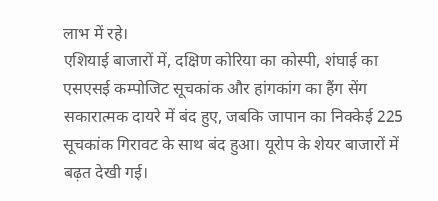लाभ में रहे।
एशियाई बाजारों में, दक्षिण कोरिया का कोस्पी, शंघाई का एसएसई कम्पोजिट सूचकांक और हांगकांग का हैंग सेंग सकारात्मक दायरे में बंद हुए, जबकि जापान का निक्केई 225 सूचकांक गिरावट के साथ बंद हुआ। यूरोप के शेयर बाजारों में बढ़त देखी गई।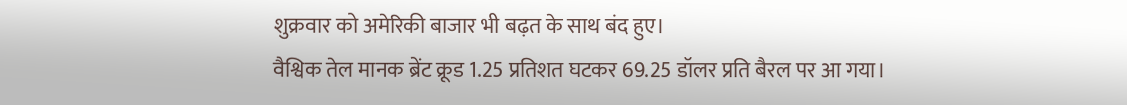शुक्रवार को अमेरिकी बाजार भी बढ़त के साथ बंद हुए।
वैश्विक तेल मानक ब्रेंट क्रूड 1.25 प्रतिशत घटकर 69.25 डॉलर प्रति बैरल पर आ गया।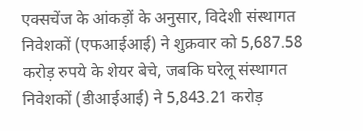एक्सचेंज के आंकड़ों के अनुसार, विदेशी संस्थागत निवेशकों (एफआईआई) ने शुक्रवार को 5,687.58 करोड़ रुपये के शेयर बेचे, जबकि घरेलू संस्थागत निवेशकों (डीआईआई) ने 5,843.21 करोड़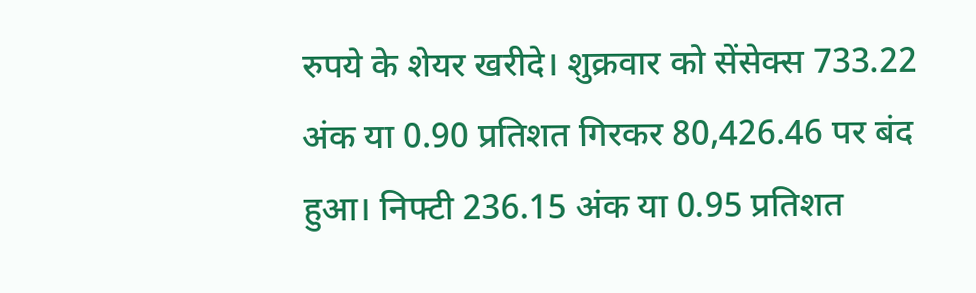रुपये के शेयर खरीदे। शुक्रवार को सेंसेक्स 733.22 अंक या 0.90 प्रतिशत गिरकर 80,426.46 पर बंद हुआ। निफ्टी 236.15 अंक या 0.95 प्रतिशत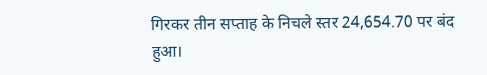गिरकर तीन सप्ताह के निचले स्तर 24,654.70 पर बंद हुआ।